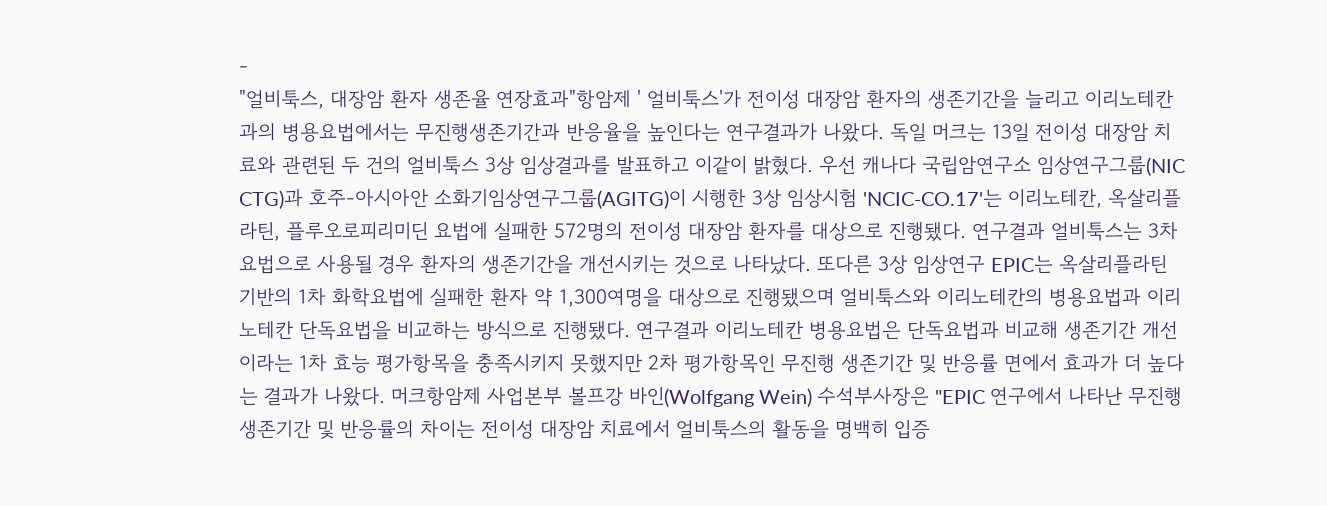-
"얼비툭스, 대장암 환자 생존율 연장효과"항암제 ' 얼비툭스'가 전이성 대장암 환자의 생존기간을 늘리고 이리노테칸과의 병용요법에서는 무진행생존기간과 반응율을 높인다는 연구결과가 나왔다. 독일 머크는 13일 전이성 대장암 치료와 관련된 두 건의 얼비툭스 3상 임상결과를 발표하고 이같이 밝혔다. 우선 캐나다 국립암연구소 임상연구그룹(NIC CTG)과 호주-아시아안 소화기임상연구그룹(AGITG)이 시행한 3상 임상시험 'NCIC-CO.17'는 이리노테칸, 옥살리플라틴, 플루오로피리미딘 요법에 실패한 572명의 전이성 대장암 환자를 대상으로 진행됐다. 연구결과 얼비툭스는 3차요법으로 사용될 경우 환자의 생존기간을 개선시키는 것으로 나타났다. 또다른 3상 임상연구 EPIC는 옥살리플라틴 기반의 1차 화학요법에 실패한 환자 약 1,300여명을 대상으로 진행됐으며 얼비툭스와 이리노테칸의 병용요법과 이리노테칸 단독요법을 비교하는 방식으로 진행됐다. 연구결과 이리노테칸 병용요법은 단독요법과 비교해 생존기간 개선이라는 1차 효능 평가항목을 충족시키지 못했지만 2차 평가항목인 무진행 생존기간 및 반응률 면에서 효과가 더 높다는 결과가 나왔다. 머크항암제 사업본부 볼프강 바인(Wolfgang Wein) 수석부사장은 "EPIC 연구에서 나타난 무진행 생존기간 및 반응률의 차이는 전이성 대장암 치료에서 얼비툭스의 활동을 명백히 입증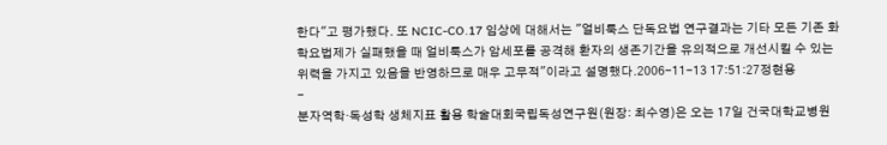한다"고 평가했다. 또 NCIC-CO.17 임상에 대해서는 "얼비툭스 단독요법 연구결과는 기타 모든 기존 화학요법제가 실패했을 때 얼비툭스가 암세포를 공격해 환자의 생존기간을 유의적으로 개선시킬 수 있는 위력을 가지고 있음을 반영하므로 매우 고무적"이라고 설명했다.2006-11-13 17:51:27정현용
-
분자역학·독성학 생체지표 활용 학술대회국립독성연구원(원장: 최수영)은 오는 17일 건국대학교병원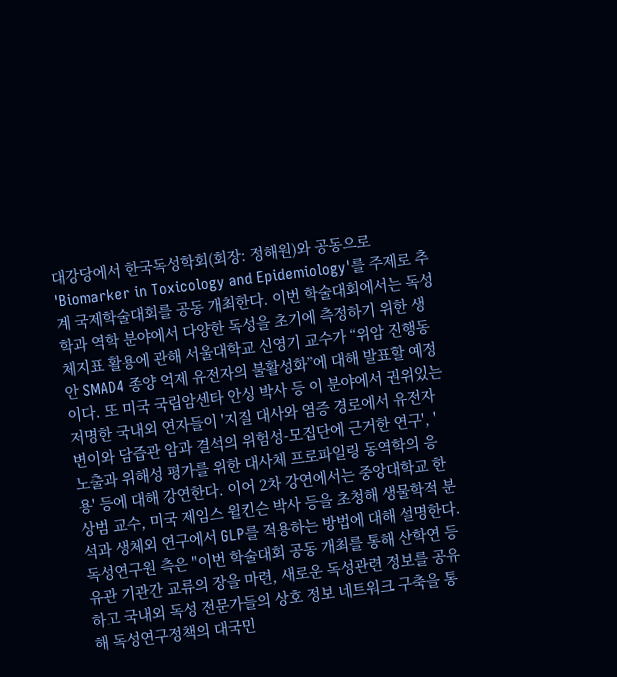대강당에서 한국독성학회(회장: 정해원)와 공동으로 'Biomarker in Toxicology and Epidemiology'를 주제로 추계 국제학술대회를 공동 개최한다. 이번 학술대회에서는 독성학과 역학 분야에서 다양한 독성을 초기에 측정하기 위한 생체지표 활용에 관해 서울대학교 신영기 교수가 “위암 진행동안 SMAD4 종양 억제 유전자의 불활성화”에 대해 발표할 예정이다. 또 미국 국립암센타 안싱 박사 등 이 분야에서 권위있는 저명한 국내외 연자들이 '지질 대사와 염증 경로에서 유전자 변이와 담즙관 암과 결석의 위험성-모집단에 근거한 연구', '노출과 위해성 평가를 위한 대사체 프로파일링 동역학의 응용' 등에 대해 강연한다. 이어 2차 강연에서는 중앙대학교 한상범 교수, 미국 제임스 윌킨슨 박사 등을 초청해 생물학적 분석과 생체외 연구에서 GLP를 적용하는 방법에 대해 설명한다. 독성연구원 측은 "이번 학술대회 공동 개최를 통해 산학연 등 유관 기관간 교류의 장을 마련, 새로운 독성관련 정보를 공유하고 국내외 독성 전문가들의 상호 정보 네트워크 구축을 통해 독성연구정책의 대국민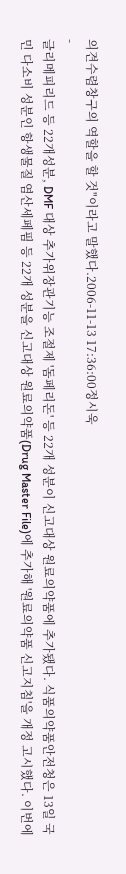의견수렴창구의 역할을 할 것"이라고 말했다.2006-11-13 17:36:00정시욱
-
글리메피리드 등 22개성분, DMF 대상 추가위장관기능 조절제 '돔페리돈' 등 22개 성분이 신고대상 원료의약품에 추가됐다. 식품의약품안전청은 13일 국민 다소비 성분인 항생물질 염산세페핌 등 22개 성분을 신고대상 원료의약품(Drug Master File)에 추가해 '원료의약품 신고지침'을 개정 고시했다. 이번에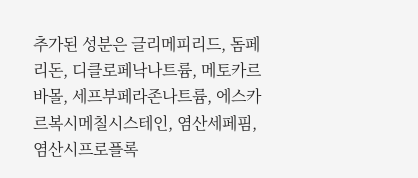추가된 성분은 글리메피리드, 돔페리돈, 디클로페낙나트륨, 메토카르바몰, 세프부페라존나트륨, 에스카르복시메칠시스테인, 염산세페핌, 염산시프로플록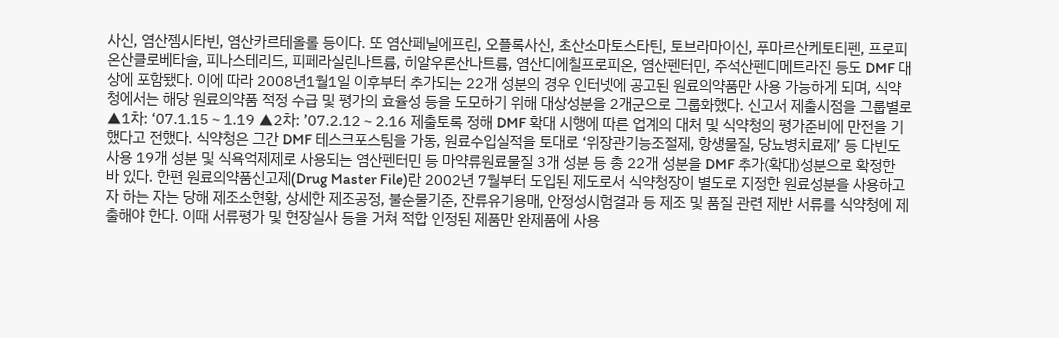사신, 염산젬시타빈, 염산카르테올롤 등이다. 또 염산페닐에프린, 오플록사신, 초산소마토스타틴, 토브라마이신, 푸마르산케토티펜, 프로피온산클로베타솔, 피나스테리드, 피페라실린나트륨, 히알우론산나트륨, 염산디에칠프로피온, 염산펜터민, 주석산펜디메트라진 등도 DMF 대상에 포함됐다. 이에 따라 2008년1월1일 이후부터 추가되는 22개 성분의 경우 인터넷에 공고된 원료의약품만 사용 가능하게 되며, 식약청에서는 해당 원료의약품 적정 수급 및 평가의 효율성 등을 도모하기 위해 대상성분을 2개군으로 그룹화했다. 신고서 제출시점을 그룹별로 ▲1차: ‘07.1.15∼1.19 ▲2차: ’07.2.12∼2.16 제출토록 정해 DMF 확대 시행에 따른 업계의 대처 및 식약청의 평가준비에 만전을 기했다고 전했다. 식약청은 그간 DMF 테스크포스팀을 가동, 원료수입실적을 토대로 ‘위장관기능조절제, 항생물질, 당뇨병치료제’ 등 다빈도 사용 19개 성분 및 식욕억제제로 사용되는 염산펜터민 등 마약류원료물질 3개 성분 등 총 22개 성분을 DMF 추가(확대)성분으로 확정한 바 있다. 한편 원료의약품신고제(Drug Master File)란 2002년 7월부터 도입된 제도로서 식약청장이 별도로 지정한 원료성분을 사용하고자 하는 자는 당해 제조소현황, 상세한 제조공정, 불순물기준, 잔류유기용매, 안정성시험결과 등 제조 및 품질 관련 제반 서류를 식약청에 제출해야 한다. 이때 서류평가 및 현장실사 등을 거쳐 적합 인정된 제품만 완제품에 사용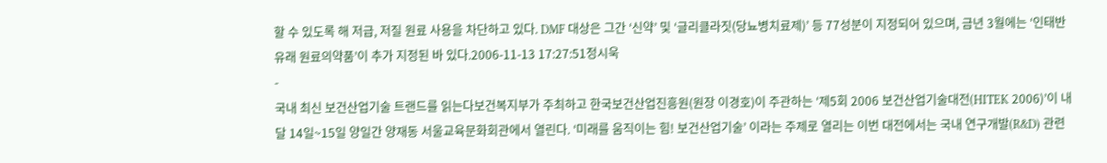할 수 있도록 해 저급, 저질 원료 사용을 차단하고 있다. DMF 대상은 그간 ‘신약’ 및 ‘글리클라짓(당뇨병치료제)’ 등 77성분이 지정되어 있으며, 금년 3월에는 ‘인태반 유래 원료의약품’이 추가 지정된 바 있다.2006-11-13 17:27:51정시욱
-
국내 최신 보건산업기술 트랜드를 읽는다보건복지부가 주최하고 한국보건산업진흥원(원장 이경호)이 주관하는 ‘제5회 2006 보건산업기술대전(HITEK 2006)’이 내달 14일~15일 양일간 양재동 서울교육문화회관에서 열린다. ‘미래를 움직이는 힘! 보건산업기술’ 이라는 주제로 열리는 이번 대전에서는 국내 연구개발(R&D) 관련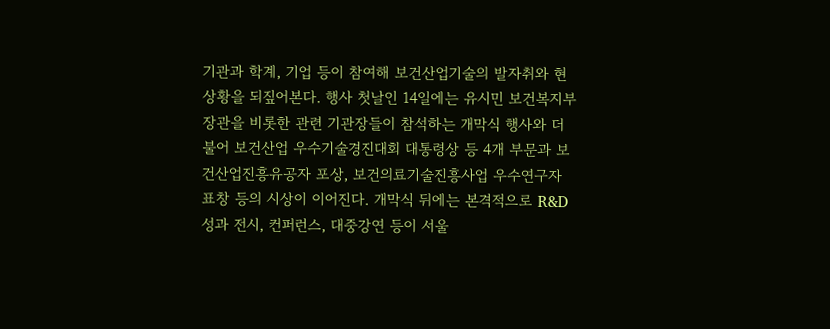기관과 학계, 기업 등이 참여해 보건산업기술의 발자취와 현 상황을 되짚어본다. 행사 첫날인 14일에는 유시민 보건복지부 장관을 비롯한 관련 기관장들이 참석하는 개막식 행사와 더불어 보건산업 우수기술경진대회 대통령상 등 4개 부문과 보건산업진흥유공자 포상, 보건의료기술진흥사업 우수연구자 표창 등의 시상이 이어진다. 개막식 뒤에는 본격적으로 R&D성과 전시, 컨퍼런스, 대중강연 등이 서울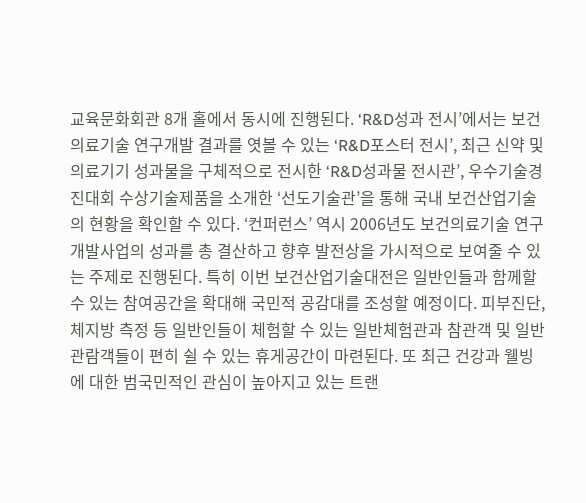교육문화회관 8개 홀에서 동시에 진행된다. ‘R&D성과 전시’에서는 보건의료기술 연구개발 결과를 엿볼 수 있는 ‘R&D포스터 전시’, 최근 신약 및 의료기기 성과물을 구체적으로 전시한 ‘R&D성과물 전시관’, 우수기술경진대회 수상기술제품을 소개한 ‘선도기술관’을 통해 국내 보건산업기술의 현황을 확인할 수 있다. ‘컨퍼런스’ 역시 2006년도 보건의료기술 연구개발사업의 성과를 총 결산하고 향후 발전상을 가시적으로 보여줄 수 있는 주제로 진행된다. 특히 이번 보건산업기술대전은 일반인들과 함께할 수 있는 참여공간을 확대해 국민적 공감대를 조성할 예정이다. 피부진단, 체지방 측정 등 일반인들이 체험할 수 있는 일반체험관과 참관객 및 일반관람객들이 편히 쉴 수 있는 휴게공간이 마련된다. 또 최근 건강과 웰빙에 대한 범국민적인 관심이 높아지고 있는 트랜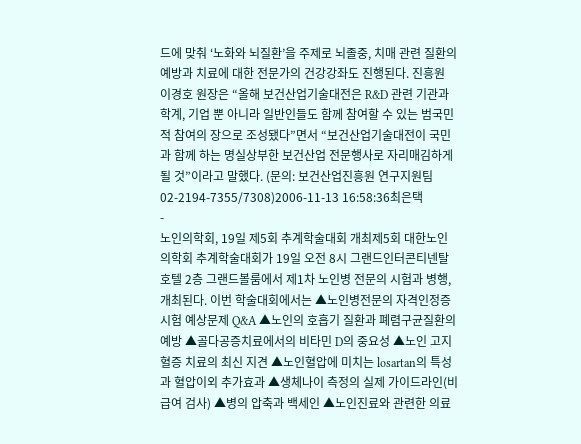드에 맞춰 ‘노화와 뇌질환’을 주제로 뇌졸중, 치매 관련 질환의 예방과 치료에 대한 전문가의 건강강좌도 진행된다. 진흥원 이경호 원장은 “올해 보건산업기술대전은 R&D 관련 기관과 학계, 기업 뿐 아니라 일반인들도 함께 참여할 수 있는 범국민적 참여의 장으로 조성됐다”면서 “보건산업기술대전이 국민과 함께 하는 명실상부한 보건산업 전문행사로 자리매김하게 될 것”이라고 말했다. (문의: 보건산업진흥원 연구지원팀 02-2194-7355/7308)2006-11-13 16:58:36최은택
-
노인의학회, 19일 제5회 추계학술대회 개최제5회 대한노인의학회 추계학술대회가 19일 오전 8시 그랜드인터콘티넨탈호텔 2층 그랜드볼룸에서 제1차 노인병 전문의 시험과 병행, 개최된다. 이번 학술대회에서는 ▲노인병전문의 자격인정증 시험 예상문제 Q&A ▲노인의 호흡기 질환과 폐렴구균질환의 예방 ▲골다공증치료에서의 비타민 D의 중요성 ▲노인 고지혈증 치료의 최신 지견 ▲노인혈압에 미치는 losartan의 특성과 혈압이외 추가효과 ▲생체나이 측정의 실제 가이드라인(비급여 검사) ▲병의 압축과 백세인 ▲노인진료와 관련한 의료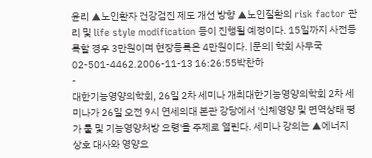윤리 ▲노인환자 건강검진 제도 개선 방향 ▲노인질환의 risk factor 관리 및 life style modification 등이 진행될 예정이다. 15일까지 사전등록할 경우 3만원이며 현장등록은 4만원이다. |문의| 학회 사무국 02-501-4462.2006-11-13 16:26:55박찬하
-
대한기능영양의학회, 26일 2차 세미나 개최대한기능영양의학회 2차 세미나가 26일 오전 9시 연세의대 본관 강당에서 '신체영양 및 면역상태 평가 툴 및 기능영양처방 요령'을 주제로 열린다. 세미나 강의는 ▲에너지 상호 대사와 영양요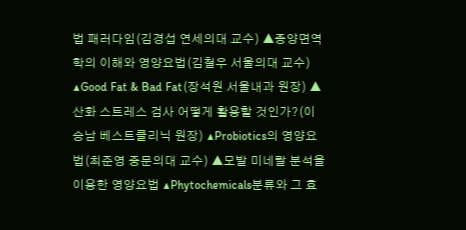법 패러다임(김경섭 연세의대 교수) ▲종양면역학의 이해와 영양요법(김철우 서울의대 교수) ▲Good Fat & Bad Fat(장석원 서울내과 원장) ▲산화 스트레스 검사 어떻게 활용할 것인가?(이승남 베스트클리닉 원장) ▲Probiotics의 영양요법(최준영 중문의대 교수) ▲모발 미네랄 분석을 이용한 영양요법 ▲Phytochemicals분류와 그 효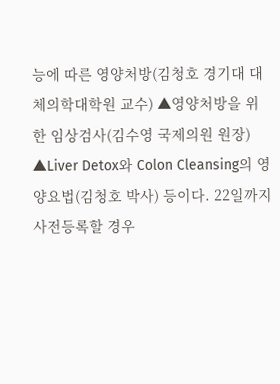능에 따른 영양처방(김청호 경기대 대체의학대학원 교수) ▲영양처방을 위한 임상검사(김수영 국제의원 원장) ▲Liver Detox와 Colon Cleansing의 영양요법(김청호 박사) 등이다. 22일까지 사전등록할 경우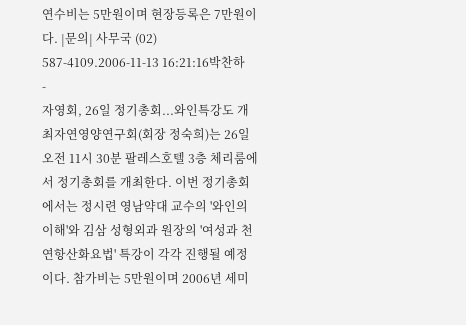연수비는 5만원이며 현장등록은 7만원이다. |문의| 사무국 (02) 587-4109.2006-11-13 16:21:16박찬하
-
자영회, 26일 정기총회...와인특강도 개최자연영양연구회(회장 정숙희)는 26일 오전 11시 30분 팔레스호텔 3층 체리룸에서 정기총회를 개최한다. 이번 정기총회에서는 정시련 영남약대 교수의 '와인의 이해'와 김삼 성형외과 원장의 '여성과 천연항산화요법' 특강이 각각 진행될 예정이다. 참가비는 5만원이며 2006년 세미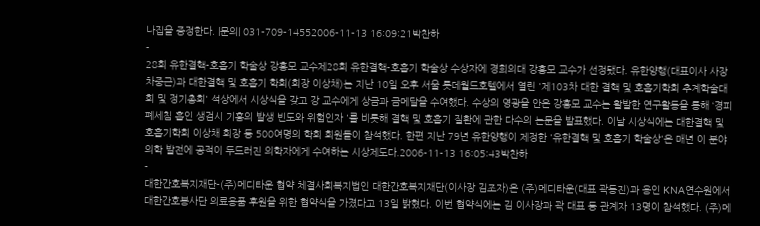나집을 증정한다. |문의| 031-709-14552006-11-13 16:09:21박찬하
-
28회 유한결핵-호흡기 학술상 강홍모 교수제28회 유한결핵-호흡기 학술상 수상자에 경희의대 강홍모 교수가 선정됐다. 유한양행(대표이사 사장 차중근)과 대한결핵 및 호흡기 학회(회장 이상채)는 지난 10일 오후 서울 롯데월드호텔에서 열린 '제103차 대한 결핵 및 호흡기학회 추계학술대회 및 정기총회' 석상에서 시상식을 갖고 강 교수에게 상금과 금메달을 수여했다. 수상의 영광을 안은 강홍모 교수는 활발한 연구활동을 통해 ‘경피 폐세침 흡인 생검시 기흉의 발생 빈도와 위험인자 '를 비롯해 결핵 및 호흡기 질환에 관한 다수의 논문을 발표했다. 이날 시상식에는 대한결핵 및 호흡기학회 이상채 회장 등 500여명의 학회 회원들이 참석했다. 한편 지난 79년 유한양행이 제정한 '유한결핵 및 호흡기 학술상'은 매년 이 분야 의학 발전에 공적이 두드러진 의학자에게 수여하는 시상제도다.2006-11-13 16:05:43박찬하
-
대한간호복지재단-(주)메디타운 협약 체결사회복지법인 대한간호복지재단(이사장 김조자)은 (주)메디타운(대표 곽동진)과 용인 KNA연수원에서 대한간호봉사단 의료용품 후원을 위한 협약식을 가졌다고 13일 밝혔다. 이번 협약식에는 김 이사장과 곽 대표 등 관계자 13명이 참석했다. (주)메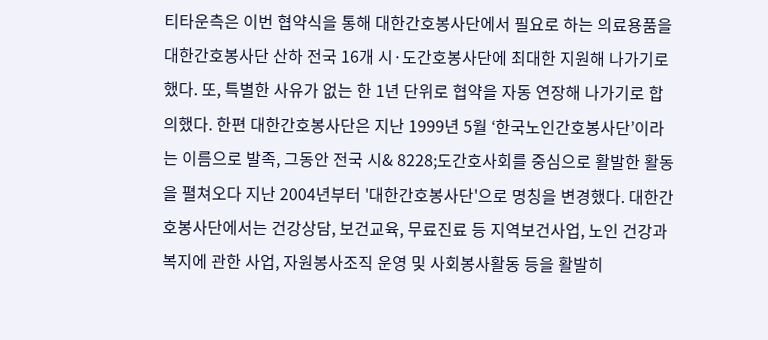티타운측은 이번 협약식을 통해 대한간호봉사단에서 필요로 하는 의료용품을 대한간호봉사단 산하 전국 16개 시·도간호봉사단에 최대한 지원해 나가기로 했다. 또, 특별한 사유가 없는 한 1년 단위로 협약을 자동 연장해 나가기로 합의했다. 한편 대한간호봉사단은 지난 1999년 5월 ‘한국노인간호봉사단’이라는 이름으로 발족, 그동안 전국 시& 8228;도간호사회를 중심으로 활발한 활동을 펼쳐오다 지난 2004년부터 '대한간호봉사단'으로 명칭을 변경했다. 대한간호봉사단에서는 건강상담, 보건교육, 무료진료 등 지역보건사업, 노인 건강과 복지에 관한 사업, 자원봉사조직 운영 및 사회봉사활동 등을 활발히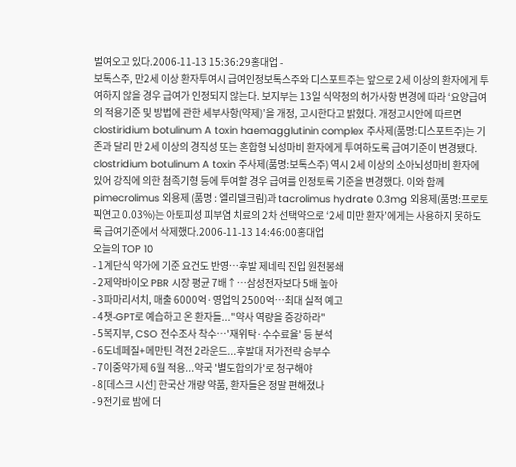벌여오고 있다.2006-11-13 15:36:29홍대업 -
보톡스주, 만2세 이상 환자투여시 급여인정보톡스주와 디스포트주는 앞으로 2세 이상의 환자에게 투여하지 않을 경우 급여가 인정되지 않는다. 보지부는 13일 식약청의 허가사항 변경에 따라 ‘요양급여의 적용기준 및 방법에 관한 세부사항(약제)’을 개정, 고시한다고 밝혔다. 개정고시안에 따르면 clostiridium botulinum A toxin haemagglutinin complex 주사제(품명:디스포트주)는 기존과 달리 만 2세 이상의 경직성 또는 혼합형 뇌성마비 환자에게 투여하도록 급여기준이 변경됐다. clostridium botulinum A toxin 주사제(품명:보톡스주) 역시 2세 이상의 소아뇌성마비 환자에 있어 강직에 의한 첨족기형 등에 투여할 경우 급여를 인정토록 기준을 변경했다. 이와 함께 pimecrolimus 외용제 (품명 : 엘리델크림)과 tacrolimus hydrate 0.3mg 외용제(품명:프로토픽연고 0.03%)는 아토피성 피부염 치료의 2차 선택약으로 ‘2세 미만 환자’에게는 사용하지 못하도록 급여기준에서 삭제했다.2006-11-13 14:46:00홍대업
오늘의 TOP 10
- 1계단식 약가에 기준 요건도 반영…후발 제네릭 진입 원천봉쇄
- 2제약바이오 PBR 시장 평균 7배↑…삼성전자보다 5배 높아
- 3파마리서치, 매출 6000억·영업익 2500억…최대 실적 예고
- 4챗-GPT로 예습하고 온 환자들..."약사 역량을 증강하라"
- 5복지부, CSO 전수조사 착수…'재위탁·수수료율' 등 분석
- 6도네페질+메만틴 격전 2라운드...후발대 저가전략 승부수
- 7이중약가제 6월 적용...약국 '별도합의가'로 청구해야
- 8[데스크 시선] 한국산 개량 약품, 환자들은 정말 편해졌나
- 9전기료 밤에 더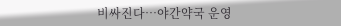비싸진다…야간약국 운영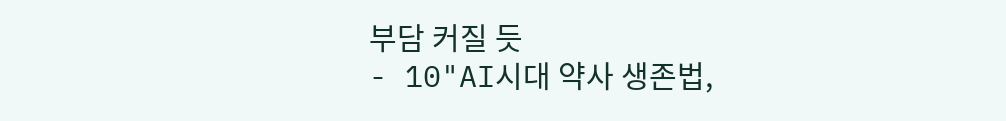부담 커질 듯
- 10"AI시대 약사 생존법,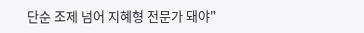단순 조제 넘어 지혜형 전문가 돼야"